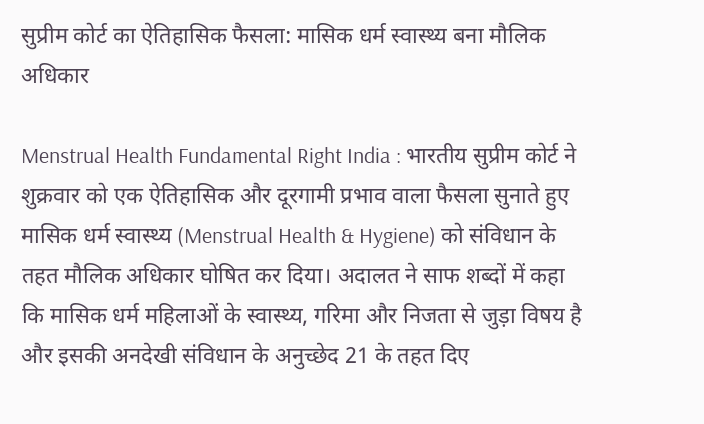सुप्रीम कोर्ट का ऐतिहासिक फैसला: मासिक धर्म स्वास्थ्य बना मौलिक अधिकार

Menstrual Health Fundamental Right India : भारतीय सुप्रीम कोर्ट ने शुक्रवार को एक ऐतिहासिक और दूरगामी प्रभाव वाला फैसला सुनाते हुए मासिक धर्म स्वास्थ्य (Menstrual Health & Hygiene) को संविधान के तहत मौलिक अधिकार घोषित कर दिया। अदालत ने साफ शब्दों में कहा कि मासिक धर्म महिलाओं के स्वास्थ्य, गरिमा और निजता से जुड़ा विषय है और इसकी अनदेखी संविधान के अनुच्छेद 21 के तहत दिए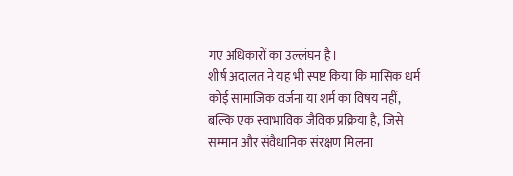गए अधिकारों का उल्लंघन है।
शीर्ष अदालत ने यह भी स्पष्ट किया कि मासिक धर्म कोई सामाजिक वर्जना या शर्म का विषय नहीं, बल्कि एक स्वाभाविक जैविक प्रक्रिया है, जिसे सम्मान और संवैधानिक संरक्षण मिलना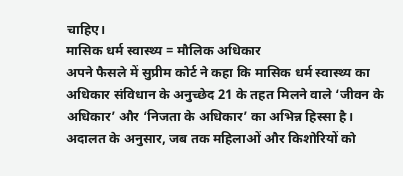चाहिए।
मासिक धर्म स्वास्थ्य = मौलिक अधिकार
अपने फैसले में सुप्रीम कोर्ट ने कहा कि मासिक धर्म स्वास्थ्य का अधिकार संविधान के अनुच्छेद 21 के तहत मिलने वाले ‘जीवन के अधिकार’ और ‘निजता के अधिकार’ का अभिन्न हिस्सा है। अदालत के अनुसार, जब तक महिलाओं और किशोरियों को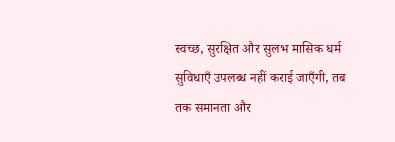स्वच्छ, सुरक्षित और सुलभ मासिक धर्म सुविधाएँ उपलब्ध नहीं कराई जाएँगी, तब तक समानता और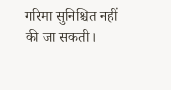गरिमा सुनिश्चित नहीं की जा सकती।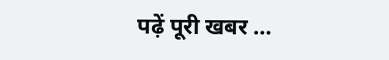पढ़ें पूरी खबर …